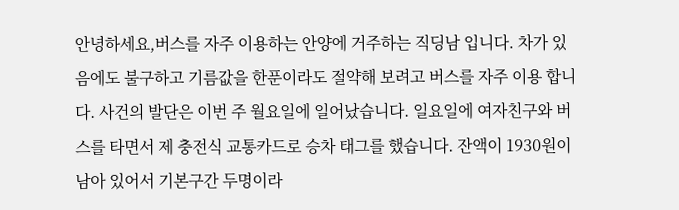안녕하세요,버스를 자주 이용하는 안양에 거주하는 직딩남 입니다. 차가 있음에도 불구하고 기름값을 한푼이라도 절약해 보려고 버스를 자주 이용 합니다. 사건의 발단은 이번 주 월요일에 일어났습니다. 일요일에 여자친구와 버스를 타면서 제 충전식 교통카드로 승차 태그를 했습니다. 잔액이 1930원이 남아 있어서 기본구간 두명이라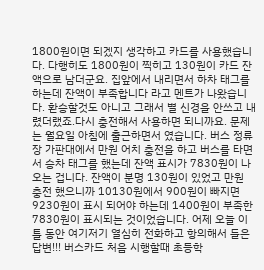1800원이면 되겠지 생각하고 카드를 사용했습니다. 다행히도 1800원이 찍히고 130원이 카드 잔액으로 남더군요. 집앞에서 내리면서 하차 태그를 하는데 잔액이 부족합니다 라고 멘트가 나왔습니다. 환승할것도 아니고 그래서 별 신경을 안쓰고 내렸더랬죠.다시 충전해서 사용하면 되니까요. 문제는 월요일 아침에 출근하면서 였습니다. 버스 정류장 가판대에서 만원 어치 충전을 하고 버스를 타면서 승차 태그를 했는데 잔액 표시가 7830원이 나오는 겁니다. 잔액이 분명 130원이 있었고 만원 충전 했으니까 10130원에서 900원이 빠지면 9230원이 표시 되어야 하는데 1400원이 부족한 7830원이 표시되는 것이었습니다. 어제 오늘 이틀 동안 여기저기 열심히 전화하고 항의해서 들은 답변!!! 버스카드 처음 시행할때 초등학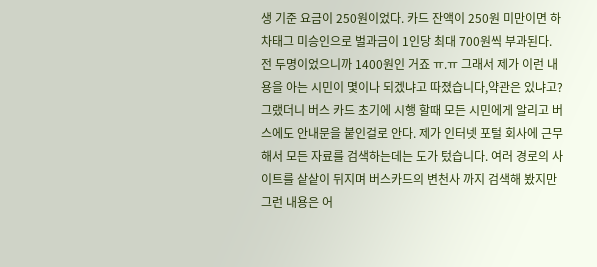생 기준 요금이 250원이었다. 카드 잔액이 250원 미만이면 하차태그 미승인으로 벌과금이 1인당 최대 700원씩 부과된다. 전 두명이었으니까 1400원인 거죠 ㅠ.ㅠ 그래서 제가 이런 내용을 아는 시민이 몇이나 되겠냐고 따졌습니다,약관은 있냐고? 그랬더니 버스 카드 초기에 시행 할때 모든 시민에게 알리고 버스에도 안내문을 붙인걸로 안다. 제가 인터넷 포털 회사에 근무해서 모든 자료를 검색하는데는 도가 텄습니다. 여러 경로의 사이트를 샅샅이 뒤지며 버스카드의 변천사 까지 검색해 봤지만 그런 내용은 어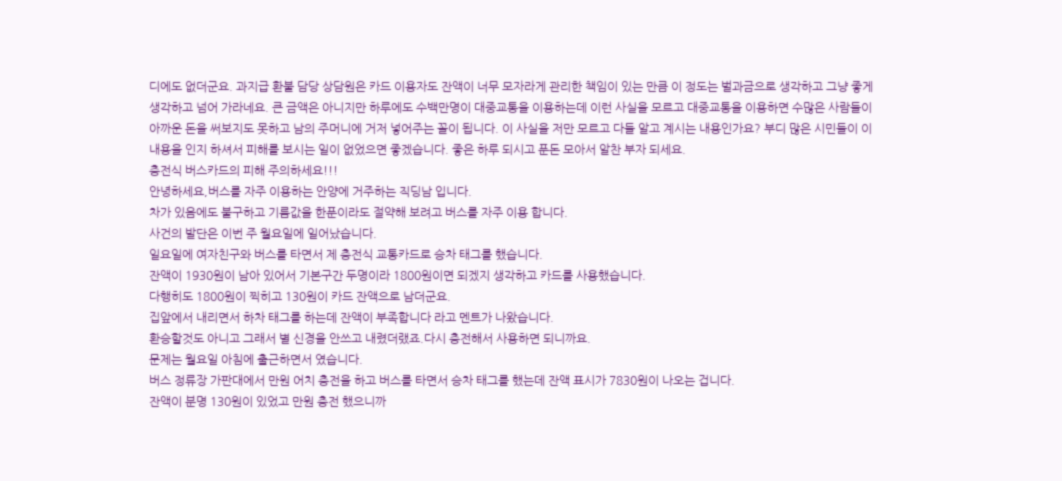디에도 없더군요. 과지급 환불 담당 상담원은 카드 이용자도 잔액이 너무 모자라게 관리한 책임이 있는 만큼 이 정도는 벌과금으로 생각하고 그냥 좋게 생각하고 넘어 가라네요. 큰 금액은 아니지만 하루에도 수백만명이 대중교통을 이용하는데 이런 사실을 모르고 대중교통을 이용하면 수많은 사람들이 아까운 돈을 써보지도 못하고 남의 주머니에 거저 넣어주는 꼴이 됩니다. 이 사실을 저만 모르고 다들 알고 계시는 내용인가요? 부디 많은 시민들이 이 내용을 인지 하셔서 피해를 보시는 일이 없었으면 좋겠습니다. 좋은 하루 되시고 푼돈 모아서 알찬 부자 되세요.
충전식 버스카드의 피해 주의하세요!!!
안녕하세요,버스를 자주 이용하는 안양에 거주하는 직딩남 입니다.
차가 있음에도 불구하고 기름값을 한푼이라도 절약해 보려고 버스를 자주 이용 합니다.
사건의 발단은 이번 주 월요일에 일어났습니다.
일요일에 여자친구와 버스를 타면서 제 충전식 교통카드로 승차 태그를 했습니다.
잔액이 1930원이 남아 있어서 기본구간 두명이라 1800원이면 되겠지 생각하고 카드를 사용했습니다.
다행히도 1800원이 찍히고 130원이 카드 잔액으로 남더군요.
집앞에서 내리면서 하차 태그를 하는데 잔액이 부족합니다 라고 멘트가 나왔습니다.
환승할것도 아니고 그래서 별 신경을 안쓰고 내렸더랬죠.다시 충전해서 사용하면 되니까요.
문제는 월요일 아침에 출근하면서 였습니다.
버스 정류장 가판대에서 만원 어치 충전을 하고 버스를 타면서 승차 태그를 했는데 잔액 표시가 7830원이 나오는 겁니다.
잔액이 분명 130원이 있었고 만원 충전 했으니까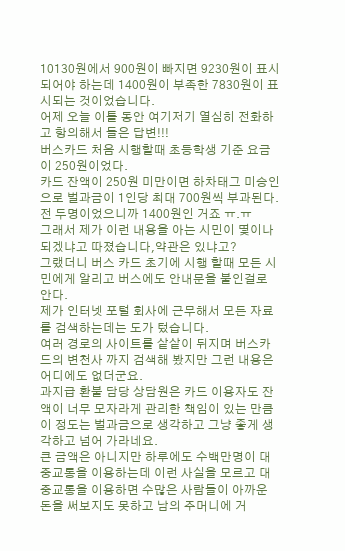10130원에서 900원이 빠지면 9230원이 표시 되어야 하는데 1400원이 부족한 7830원이 표시되는 것이었습니다.
어제 오늘 이틀 동안 여기저기 열심히 전화하고 항의해서 들은 답변!!!
버스카드 처음 시행할때 초등학생 기준 요금이 250원이었다.
카드 잔액이 250원 미만이면 하차태그 미승인으로 벌과금이 1인당 최대 700원씩 부과된다.
전 두명이었으니까 1400원인 거죠 ㅠ.ㅠ
그래서 제가 이런 내용을 아는 시민이 몇이나 되겠냐고 따졌습니다,약관은 있냐고?
그랬더니 버스 카드 초기에 시행 할때 모든 시민에게 알리고 버스에도 안내문을 붙인걸로 안다.
제가 인터넷 포털 회사에 근무해서 모든 자료를 검색하는데는 도가 텄습니다.
여러 경로의 사이트를 샅샅이 뒤지며 버스카드의 변천사 까지 검색해 봤지만 그런 내용은 어디에도 없더군요.
과지급 환불 담당 상담원은 카드 이용자도 잔액이 너무 모자라게 관리한 책임이 있는 만큼 이 정도는 벌과금으로 생각하고 그냥 좋게 생각하고 넘어 가라네요.
큰 금액은 아니지만 하루에도 수백만명이 대중교통을 이용하는데 이런 사실을 모르고 대중교통을 이용하면 수많은 사람들이 아까운 돈을 써보지도 못하고 남의 주머니에 거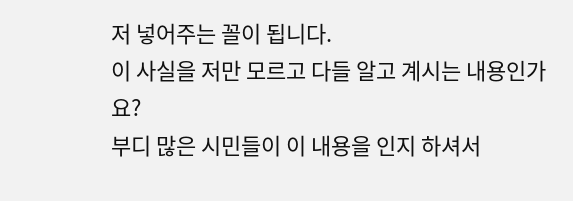저 넣어주는 꼴이 됩니다.
이 사실을 저만 모르고 다들 알고 계시는 내용인가요?
부디 많은 시민들이 이 내용을 인지 하셔서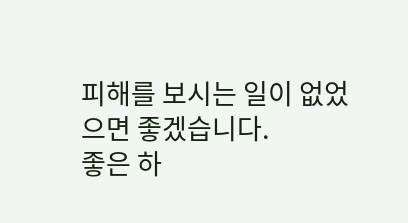피해를 보시는 일이 없었으면 좋겠습니다.
좋은 하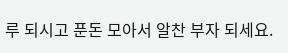루 되시고 푼돈 모아서 알찬 부자 되세요.